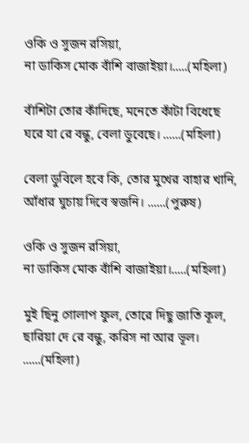ওকি ও সুজন রসিয়া,
না ডাকিস মোক বাঁশি বাজাইয়া।.....(মহিলা)

বাঁশিটা তোর কাঁদিছে, মনেতে কাঁটা বিধেছে
ঘরে যা রে বন্ধু, বেলা ডুবেছে। ......(মহিলা)

বেলা ডুবিলে হবে কি, তোর মুখের বাহার খানি,
আঁধার ঘুচায় দিবে স্বজনি। ......(পুরুষ)

ওকি ও সুজন রসিয়া,
না ডাকিস মোক বাঁশি বাজাইয়া।.....(মহিলা)

মুই ছিনু গোলাপ ফুল, তোরে দিছু জাতি কূল,
ছারিয়া দে রে বন্ধু, করিস না আর ভূল। ......(মহিলা)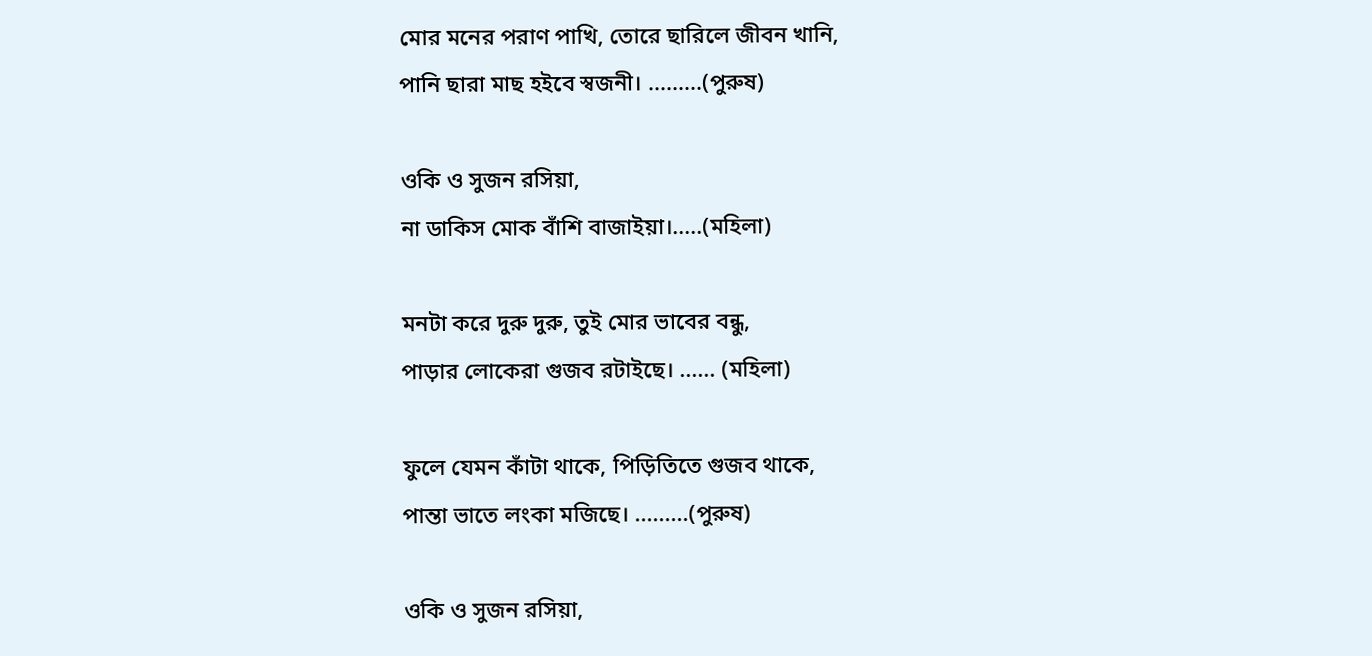মোর মনের পরাণ পাখি, তোরে ছারিলে জীবন খানি,
পানি ছারা মাছ হইবে স্বজনী। .........(পুরুষ)

ওকি ও সুজন রসিয়া,
না ডাকিস মোক বাঁশি বাজাইয়া।.....(মহিলা)

মনটা করে দুরু দুরু, তুই মোর ভাবের বন্ধু,
পাড়ার লোকেরা গুজব রটাইছে। ...... (মহিলা)

ফুলে যেমন কাঁটা থাকে, পিড়িতিতে গুজব থাকে,
পান্তা ভাতে লংকা মজিছে। .........(পুরুষ)

ওকি ও সুজন রসিয়া,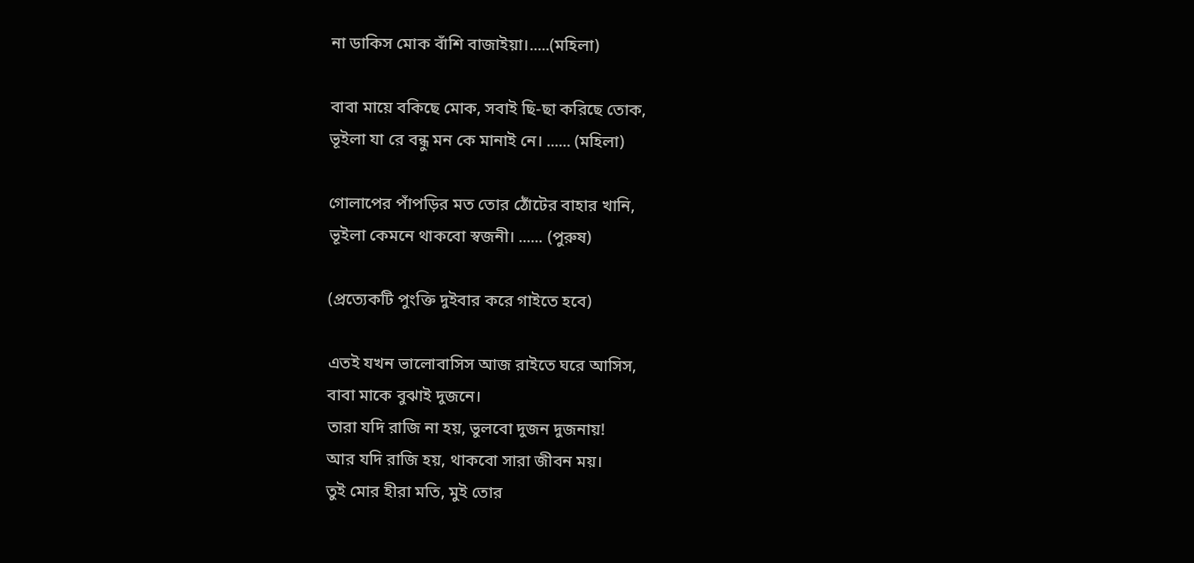না ডাকিস মোক বাঁশি বাজাইয়া।.....(মহিলা)

বাবা মায়ে বকিছে মোক, সবাই ছি-ছা করিছে তোক,
ভূইলা যা রে বন্ধু মন কে মানাই নে। ...... (মহিলা)

গোলাপের পাঁপড়ির মত তোর ঠোঁটের বাহার খানি,
ভূইলা কেমনে থাকবো স্বজনী। ...... (পুরুষ)

(প্রত্যেকটি পুংক্তি দুইবার করে গাইতে হবে)

এতই যখন ভালোবাসিস আজ রাইতে ঘরে আসিস,
বাবা মাকে বুঝাই দুজনে।
তারা যদি রাজি না হয়, ভুলবো দুজন দুজনায়!
আর যদি রাজি হয়, থাকবো সারা জীবন ময়।
তুই মোর হীরা মতি, মুই তোর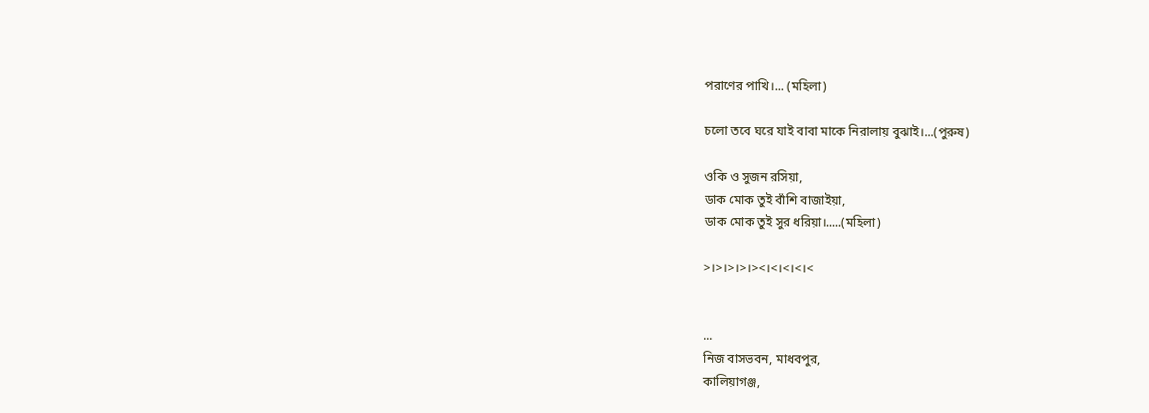পরাণের পাখি।... (মহিলা)

চলো তবে ঘরে যাই বাবা মাকে নিরালায় বুঝাই।...(পুরুষ)

ওকি ও সুজন রসিয়া,
ডাক মোক তুই বাঁশি বাজাইয়া,
ডাক মোক তুই সুর ধরিয়া।.....(মহিলা)

>।>।>।>।><।<।<।<।<


...
নিজ বাসভবন, মাধবপুর,
কালিয়াগঞ্জ,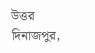উত্তর দিনাজপুর,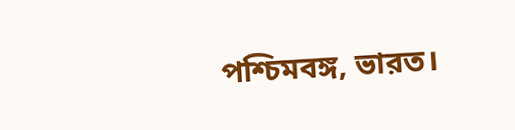পশ্চিমবঙ্গ, ভারত।